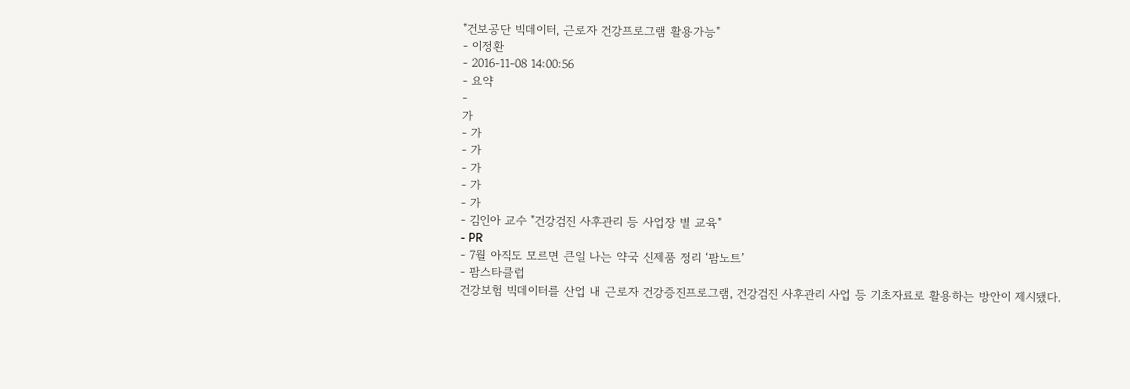"건보공단 빅데이터, 근로자 건강프로그램 활용가능"
- 이정환
- 2016-11-08 14:00:56
- 요약
-
가
- 가
- 가
- 가
- 가
- 가
- 김인아 교수 "건강검진 사후관리 등 사업장 별 교육"
- PR
- 7월 아직도 모르면 큰일 나는 약국 신제품 정리 ‘팜노트’
- 팜스타클럽
건강보험 빅데이터를 산업 내 근로자 건강증진프로그램, 건강검진 사후관리 사업 등 기초자료로 활용하는 방안이 제시됐다.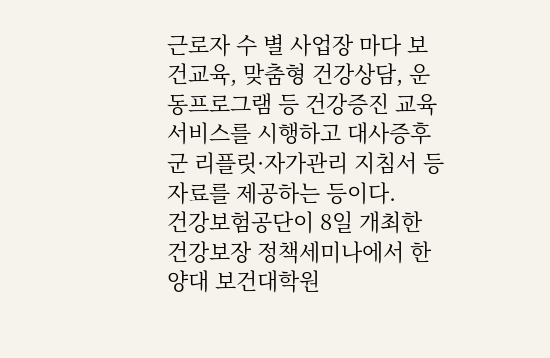근로자 수 별 사업장 마다 보건교육, 맞춤형 건강상담, 운동프로그램 등 건강증진 교육 서비스를 시행하고 대사증후군 리플릿·자가관리 지침서 등 자료를 제공하는 등이다.
건강보험공단이 8일 개최한 건강보장 정책세미나에서 한양대 보건대학원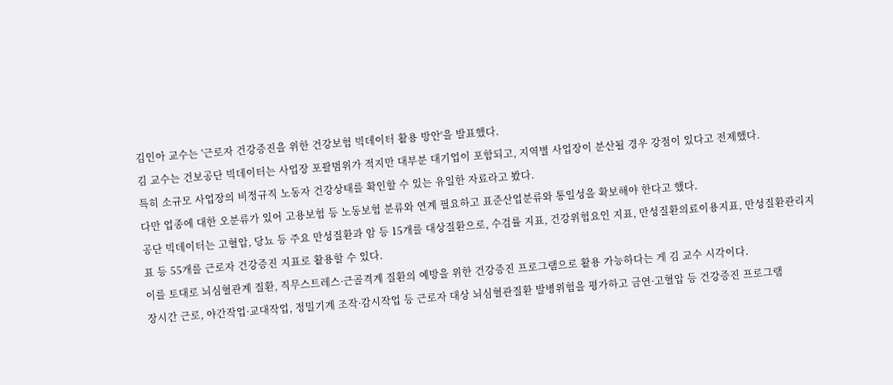김인아 교수는 '근로자 건강증진을 위한 건강보험 빅데이터 활용 방안'을 발표했다.
김 교수는 건보공단 빅데이터는 사업장 포괄범위가 적지만 대부분 대기업이 포함되고, 지역별 사업장이 분산될 경우 강점이 있다고 전제했다.
특히 소규모 사업장의 비정규직 노동자 건강상태를 확인할 수 있는 유일한 자료라고 봤다.
다만 업종에 대한 오분류가 있어 고용보험 등 노동보험 분류와 연계 필요하고 표준산업분류와 통일성을 확보해야 한다고 했다.
공단 빅데이터는 고혈압, 당뇨 등 주요 만성질환과 암 등 15개를 대상질환으로, 수검률 지표, 건강위험요인 지표, 만성질환의료이용지표, 만성질환관리지표 등 55개를 근로자 건강증진 지표로 활용할 수 있다.
이를 토대로 뇌심혈관계 질환, 직무스트레스·근골격계 질환의 예방을 위한 건강증진 프로그램으로 활용 가능하다는 게 김 교수 시각이다.
장시간 근로, 야간작업·교대작업, 정밀기계 조작·감시작업 등 근로자 대상 뇌심혈관질환 발병위험을 평가하고 금연·고혈압 등 건강증진 프로그램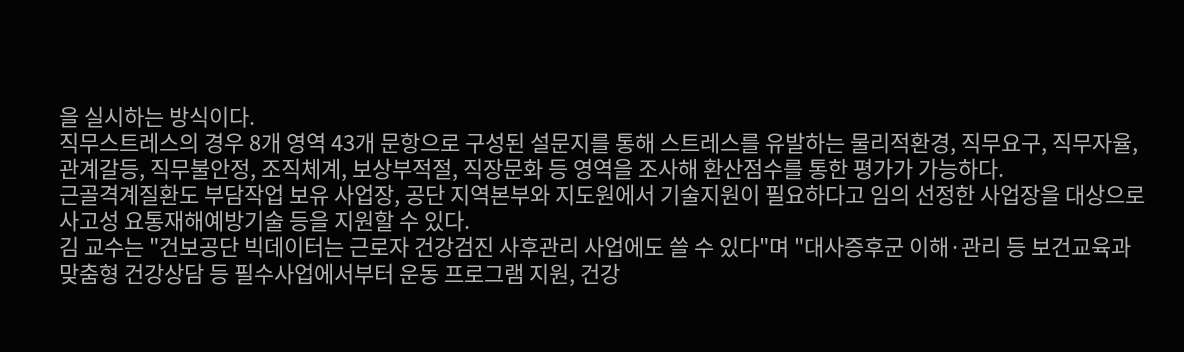을 실시하는 방식이다.
직무스트레스의 경우 8개 영역 43개 문항으로 구성된 설문지를 통해 스트레스를 유발하는 물리적환경, 직무요구, 직무자율, 관계갈등, 직무불안정, 조직체계, 보상부적절, 직장문화 등 영역을 조사해 환산점수를 통한 평가가 가능하다.
근골격계질환도 부담작업 보유 사업장, 공단 지역본부와 지도원에서 기술지원이 필요하다고 임의 선정한 사업장을 대상으로 사고성 요통재해예방기술 등을 지원할 수 있다.
김 교수는 "건보공단 빅데이터는 근로자 건강검진 사후관리 사업에도 쓸 수 있다"며 "대사증후군 이해·관리 등 보건교육과 맞춤형 건강상담 등 필수사업에서부터 운동 프로그램 지원, 건강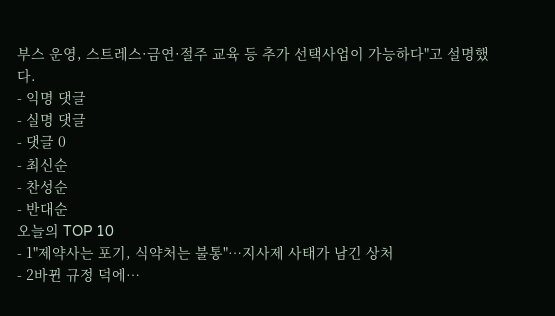부스 운영, 스트레스·금연·절주 교육 등 추가 선택사업이 가능하다"고 설명했다.
- 익명 댓글
- 실명 댓글
- 댓글 0
- 최신순
- 찬성순
- 반대순
오늘의 TOP 10
- 1"제약사는 포기, 식약처는 불통"…지사제 사태가 남긴 상처
- 2바뀐 규정 덕에…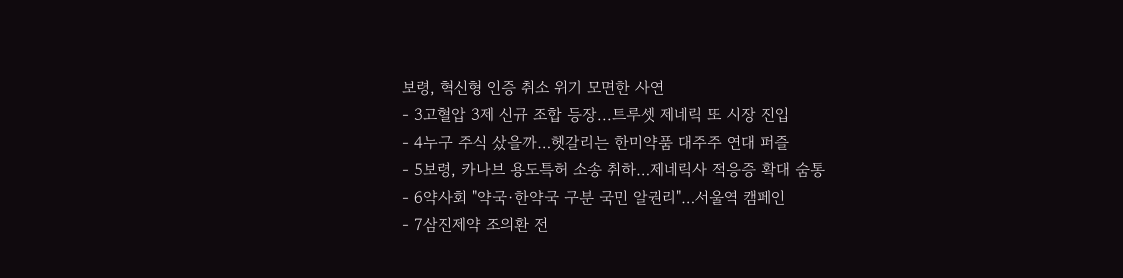보령, 혁신형 인증 취소 위기 모면한 사연
- 3고혈압 3제 신규 조합 등장...트루셋 제네릭 또 시장 진입
- 4누구 주식 샀을까…헷갈리는 한미약품 대주주 연대 퍼즐
- 5보령, 카나브 용도특허 소송 취하…제네릭사 적응증 확대 숨통
- 6약사회 "약국·한약국 구분 국민 알권리"…서울역 캠페인
- 7삼진제약 조의환 전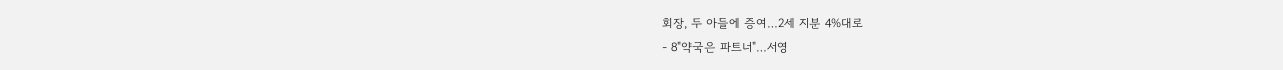회장, 두 아들에 증여…2세 지분 4%대로
- 8"약국은 파트너"…서영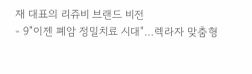재 대표의 리쥬비 브랜드 비전
- 9"이젠 폐암 정밀치료 시대"…렉라자 맞춤형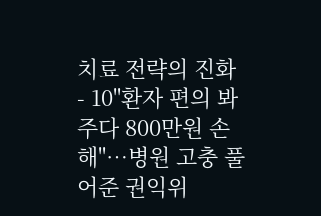치료 전략의 진화
- 10"환자 편의 봐주다 800만원 손해"…병원 고충 풀어준 권익위